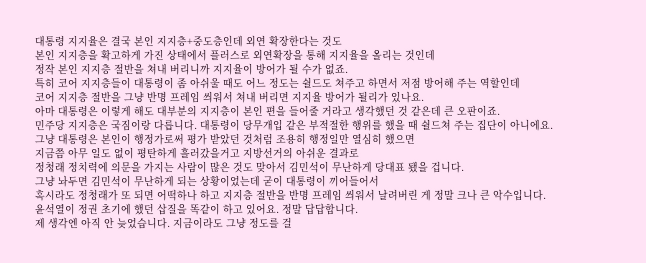대통령 지지율은 결국 본인 지지층+중도층인데 외연 확장한다는 것도
본인 지지층을 확고하게 가진 상태에서 플러스로 외연확장을 통해 지지율을 올리는 것인데
정작 본인 지지층 절반을 쳐내 버리니까 지지율이 방어가 될 수가 없죠.
특히 코어 지지층들이 대통령이 좀 아쉬울 때도 어느 정도는 쉴드도 쳐주고 하면서 저점 방어해 주는 역할인데
코어 지지층 절반을 그냥 반명 프레임 씌워서 쳐내 버리면 지지율 방어가 될리가 있나요.
아마 대통령은 이렇게 해도 대부분의 지지층이 본인 편을 들어줄 거라고 생각했던 것 같은데 큰 오판이죠.
민주당 지지층은 국짐이랑 다릅니다. 대통령이 당무개입 같은 부적절한 행위를 했을 때 쉴드쳐 주는 집단이 아니에요.
그냥 대통령은 본인이 행정가로써 평가 받았던 것처럼 조용히 행정일만 열심히 했으면
지금쯤 아무 일도 없이 평탄하게 흘러갔을거고 지방선거의 아쉬운 결과로
정청래 정치력에 의문을 가지는 사람이 많은 것도 맞아서 김민석이 무난하게 당대표 됐을 겁니다.
그냥 놔두면 김민석이 무난하게 되는 상황이었는데 굳이 대통령이 끼어들어서
혹시라도 정청래가 또 되면 어떡하나 하고 지지층 절반을 반명 프레임 씌워서 날려버린 게 정말 크나 큰 악수입니다.
윤석열이 정권 초기에 했던 삽질을 똑같이 하고 있어요. 정말 답답합니다.
제 생각엔 아직 안 늦었습니다. 지금이라도 그냥 정도를 걸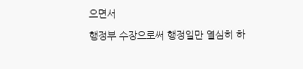으면서
행정부 수장으로써 행정일만 열심히 하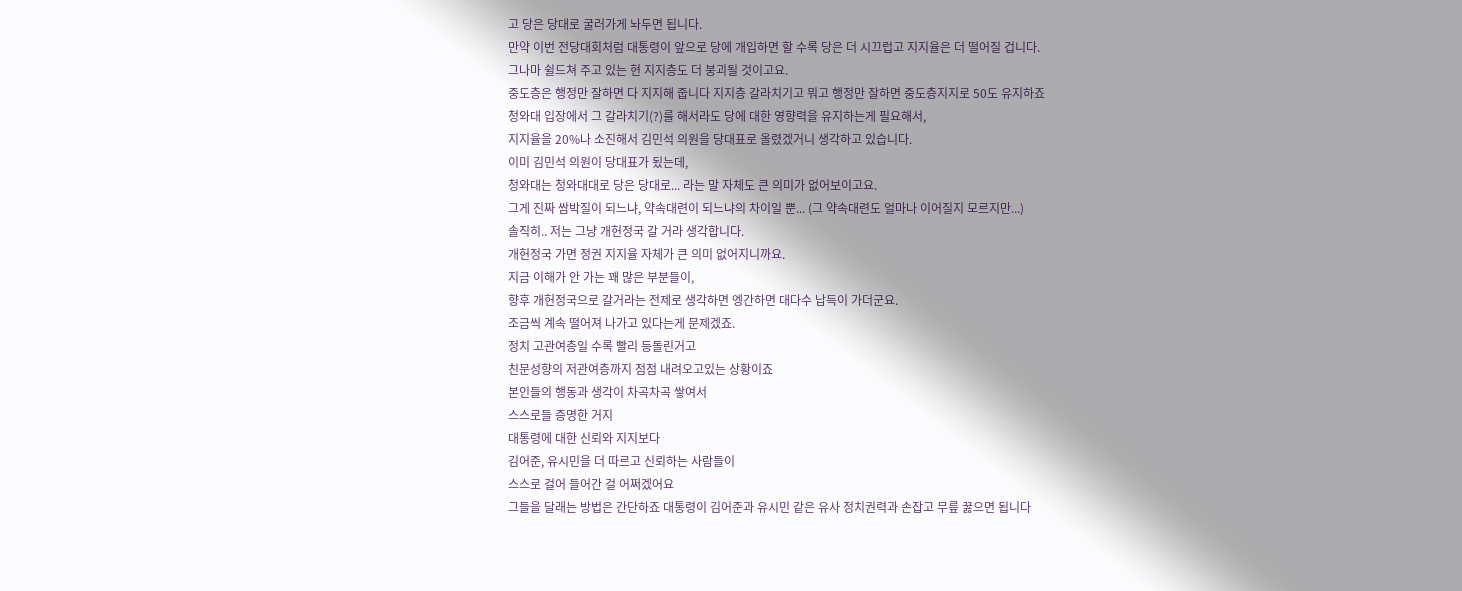고 당은 당대로 굴러가게 놔두면 됩니다.
만약 이번 전당대회처럼 대통령이 앞으로 당에 개입하면 할 수록 당은 더 시끄럽고 지지율은 더 떨어질 겁니다.
그나마 쉴드쳐 주고 있는 현 지지층도 더 붕괴될 것이고요.
중도층은 행정만 잘하면 다 지지해 줍니다 지지층 갈라치기고 뭐고 행정만 잘하면 중도층지지로 50도 유지하죠
청와대 입장에서 그 갈라치기(?)를 해서라도 당에 대한 영향력을 유지하는게 필요해서,
지지율을 20%나 소진해서 김민석 의원을 당대표로 올렸겠거니 생각하고 있습니다.
이미 김민석 의원이 당대표가 됬는데,
청와대는 청와대대로 당은 당대로... 라는 말 자체도 큰 의미가 없어보이고요.
그게 진짜 쌈박질이 되느냐, 약속대련이 되느냐의 차이일 뿐... (그 약속대련도 얼마나 이어질지 모르지만...)
솔직히.. 저는 그냥 개헌정국 갈 거라 생각합니다.
개헌정국 가면 정권 지지율 자체가 큰 의미 없어지니까요.
지금 이해가 안 가는 꽤 많은 부분들이,
향후 개헌정국으로 갈거라는 전제로 생각하면 엥간하면 대다수 납득이 가더군요.
조금씩 계속 떨어져 나가고 있다는게 문제겠죠.
정치 고관여층일 수록 빨리 등돌린거고
친문성향의 저관여층까지 점점 내려오고있는 상황이죠
본인들의 행동과 생각이 차곡차곡 쌓여서
스스로들 증명한 거지
대통령에 대한 신뢰와 지지보다
김어준, 유시민을 더 따르고 신뢰하는 사람들이
스스로 걸어 들어간 걸 어쩌겠어요
그들을 달래는 방법은 간단하죠 대통령이 김어준과 유시민 같은 유사 정치권력과 손잡고 무릎 꿇으면 됩니다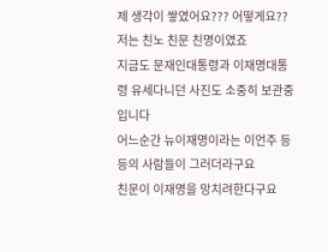제 생각이 쌓였어요??? 어떻게요??
저는 친노 친문 친명이였죠
지금도 문재인대통령과 이재명대통령 유세다니던 사진도 소중히 보관중입니다
어느순간 뉴이재명이라는 이언주 등등의 사람들이 그러더라구요
친문이 이재명을 망치려한다구요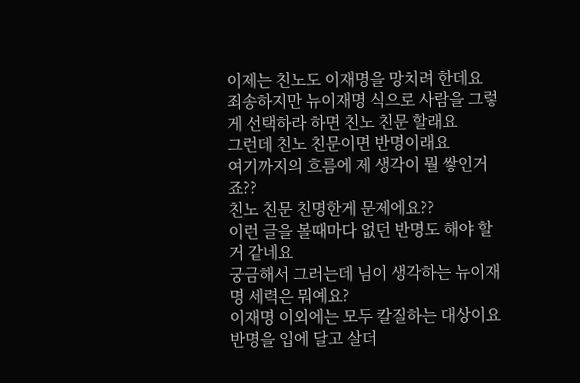이제는 친노도 이재명을 망치려 한데요
죄송하지만 뉴이재명 식으로 사람을 그렇게 선택하라 하면 친노 친문 할래요
그런데 친노 친문이면 반명이래요
여기까지의 흐름에 제 생각이 뭘 쌓인거죠??
친노 친문 친명한게 문제에요??
이런 글을 볼때마다 없던 반명도 해야 할거 같네요
궁금해서 그러는데 님이 생각하는 뉴이재명 세력은 뭐예요?
이재명 이외에는 모두 칼질하는 대상이요
반명을 입에 달고 살더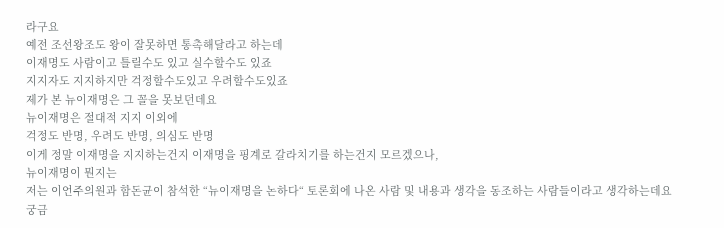라구요
예전 조선왕조도 왕이 잘못하면 통촉해달라고 하는데
이재명도 사람이고 틀릴수도 있고 실수할수도 있죠
지지자도 지지하지만 걱정할수도있고 우려할수도있죠
제가 본 뉴이재명은 그 꼴을 못보던데요
뉴이재명은 절대적 지지 이외에
걱정도 반명, 우려도 반명, 의심도 반명
이게 정말 이재명을 지지하는건지 이재명을 핑계로 갈라치기를 하는건지 모르겠으나,
뉴이재명이 뭔지는
저는 이언주의원과 함돈균이 참석한 “뉴이재명을 논하다“ 토론회에 나온 사람 및 내용과 생각을 동조하는 사람들이라고 생각하는데요
궁금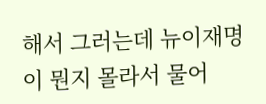해서 그러는데 뉴이재명이 뭔지 몰라서 물어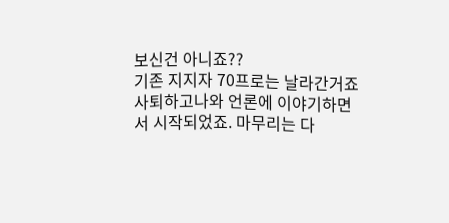보신건 아니죠??
기존 지지자 70프로는 날라간거죠
사퇴하고나와 언론에 이야기하면서 시작되었죠. 마무리는 다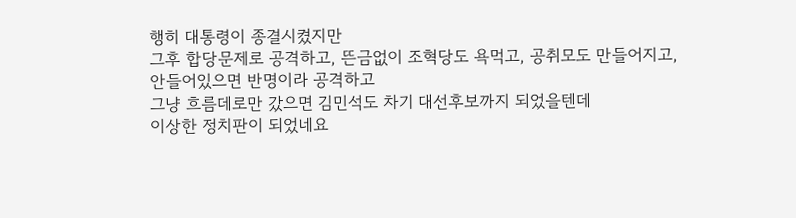행히 대통령이 종결시켰지만
그후 합당문제로 공격하고, 뜬금없이 조혁당도 욕먹고, 공취모도 만들어지고, 안들어있으면 반명이라 공격하고
그냥 흐름데로만 갔으면 김민석도 차기 대선후보까지 되었을텐데
이상한 정치판이 되었네요